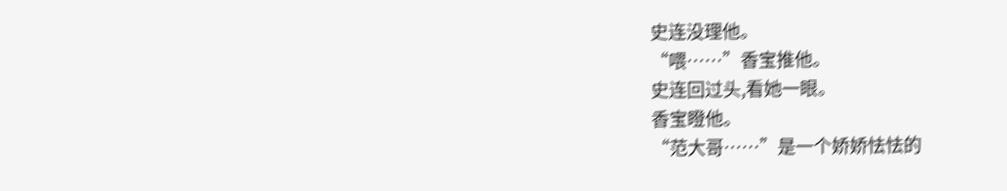史连没理他。
“喂……”香宝推他。
史连回过头,看她一眼。
香宝瞪他。
“范大哥……”是一个娇娇怯怯的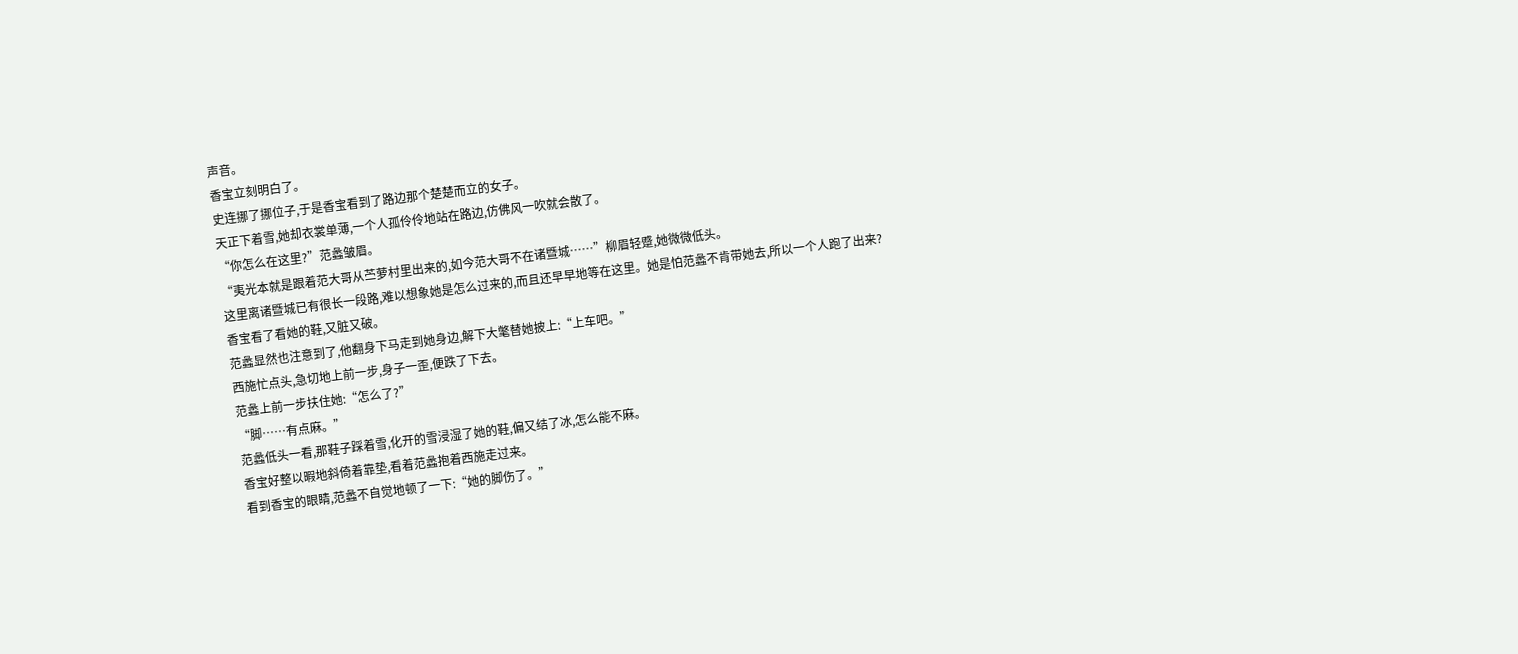声音。
香宝立刻明白了。
史连挪了挪位子,于是香宝看到了路边那个楚楚而立的女子。
天正下着雪,她却衣裳单薄,一个人孤伶伶地站在路边,仿佛风一吹就会散了。
“你怎么在这里?”范蠡皱眉。
“夷光本就是跟着范大哥从苎萝村里出来的,如今范大哥不在诸暨城……”柳眉轻蹙,她微微低头。
这里离诸暨城已有很长一段路,难以想象她是怎么过来的,而且还早早地等在这里。她是怕范蠡不肯带她去,所以一个人跑了出来?
香宝看了看她的鞋,又脏又破。
范蠡显然也注意到了,他翻身下马走到她身边,解下大氅替她披上:“上车吧。”
西施忙点头,急切地上前一步,身子一歪,便跌了下去。
范蠡上前一步扶住她:“怎么了?”
“脚……有点麻。”
范蠡低头一看,那鞋子踩着雪,化开的雪浸湿了她的鞋,偏又结了冰,怎么能不麻。
香宝好整以暇地斜倚着靠垫,看着范蠡抱着西施走过来。
看到香宝的眼睛,范蠡不自觉地顿了一下:“她的脚伤了。”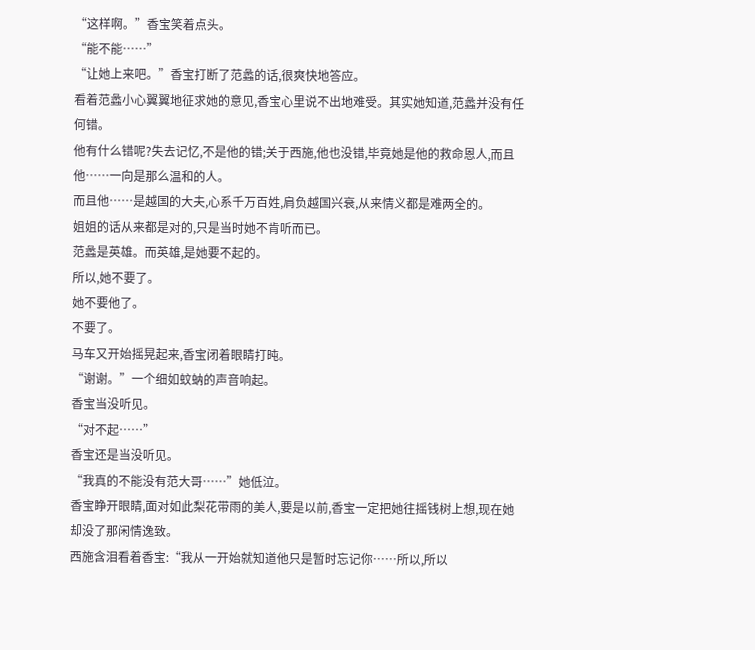“这样啊。”香宝笑着点头。
“能不能……”
“让她上来吧。”香宝打断了范蠡的话,很爽快地答应。
看着范蠡小心翼翼地征求她的意见,香宝心里说不出地难受。其实她知道,范蠡并没有任何错。
他有什么错呢?失去记忆,不是他的错;关于西施,他也没错,毕竟她是他的救命恩人,而且他……一向是那么温和的人。
而且他……是越国的大夫,心系千万百姓,肩负越国兴衰,从来情义都是难两全的。
姐姐的话从来都是对的,只是当时她不肯听而已。
范蠡是英雄。而英雄,是她要不起的。
所以,她不要了。
她不要他了。
不要了。
马车又开始摇晃起来,香宝闭着眼睛打旽。
“谢谢。”一个细如蚊蚋的声音响起。
香宝当没听见。
“对不起……”
香宝还是当没听见。
“我真的不能没有范大哥……”她低泣。
香宝睁开眼睛,面对如此梨花带雨的美人,要是以前,香宝一定把她往摇钱树上想,现在她却没了那闲情逸致。
西施含泪看着香宝:“我从一开始就知道他只是暂时忘记你……所以,所以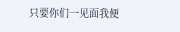只要你们一见面我便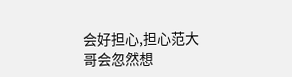会好担心,担心范大哥会忽然想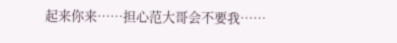起来你来……担心范大哥会不要我……